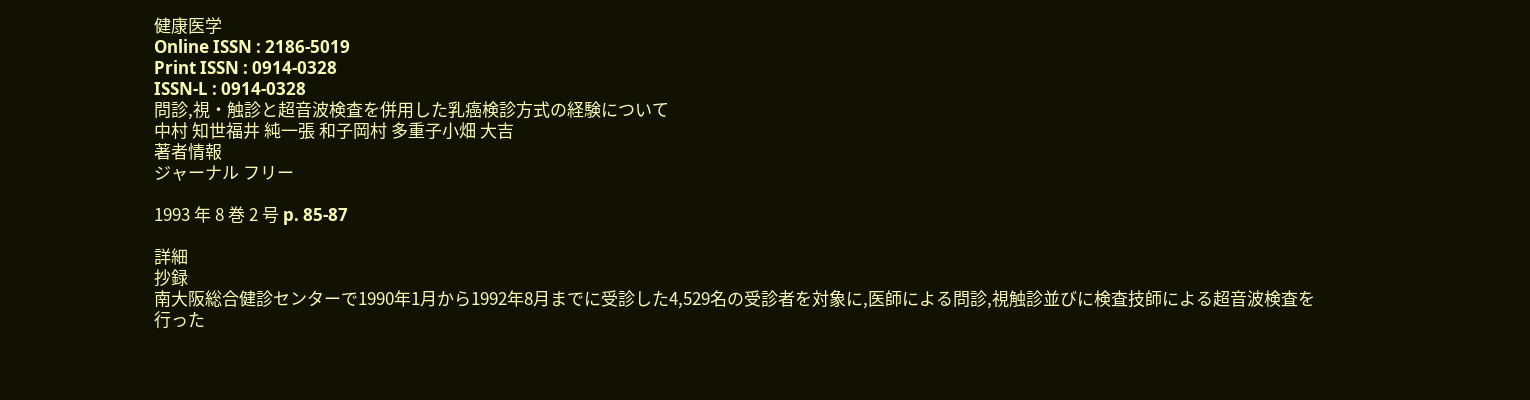健康医学
Online ISSN : 2186-5019
Print ISSN : 0914-0328
ISSN-L : 0914-0328
問診,視・触診と超音波検査を併用した乳癌検診方式の経験について
中村 知世福井 純一張 和子岡村 多重子小畑 大吉
著者情報
ジャーナル フリー

1993 年 8 巻 2 号 p. 85-87

詳細
抄録
南大阪総合健診センターで1990年1月から1992年8月までに受診した4,529名の受診者を対象に,医師による問診,視触診並びに検査技師による超音波検査を行った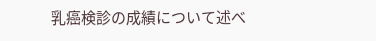乳癌検診の成績について述べ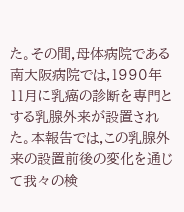た。その間,母体病院である南大阪病院では,1990年11月に乳癌の診断を専門とする乳腺外来が設置された。本報告では,この乳腺外来の設置前後の変化を通じて我々の検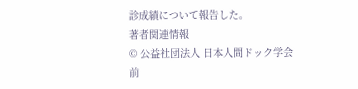診成績について報告した。
著者関連情報
© 公益社団法人 日本人間ドック学会
前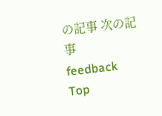の記事 次の記事
feedback
Top